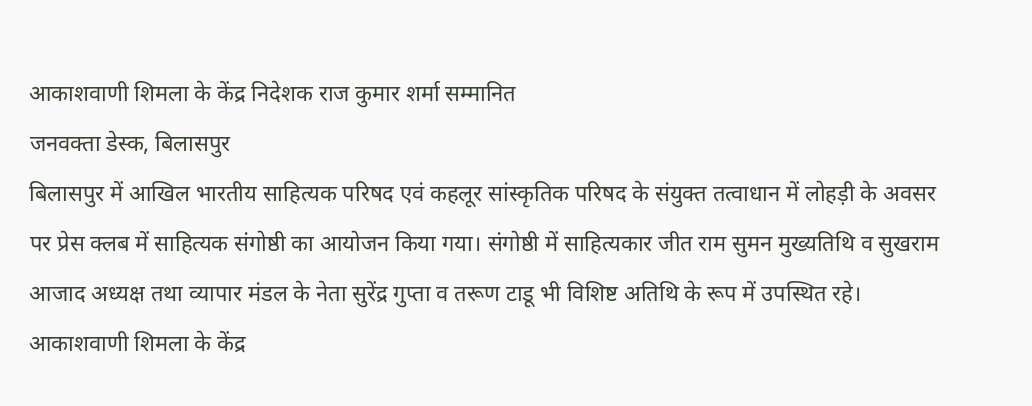आकाशवाणी शिमला के केंद्र निदेशक राज कुमार शर्मा सम्मानित
जनवक्ता डेस्क, बिलासपुर
बिलासपुर में आखिल भारतीय साहित्यक परिषद एवं कहलूर सांस्कृतिक परिषद के संयुक्त तत्वाधान में लोहड़ी के अवसर पर प्रेस क्लब में साहित्यक संगोष्ठी का आयोजन किया गया। संगोष्ठी में साहित्यकार जीत राम सुमन मुख्यतिथि व सुखराम आजाद अध्यक्ष तथा व्यापार मंडल के नेता सुरेंद्र गुप्ता व तरूण टाडू भी विशिष्ट अतिथि के रूप में उपस्थित रहे। आकाशवाणी शिमला के केंद्र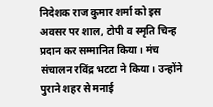निदेशक राज कुमार शर्मा को इस अवसर पर शाल, टोपी व स्मृति चिन्ह प्रदान कर सम्मानित किया। मंच संचालन रविंद्र भटटा ने किया। उन्होंने पुराने शहर से मनाई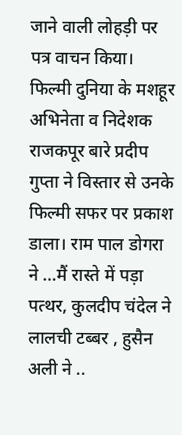जाने वाली लोहड़ी पर पत्र वाचन किया। फिल्मी दुनिया के मशहूर अभिनेता व निदेशक राजकपूर बारे प्रदीप गुप्ता ने विस्तार से उनके फिल्मी सफर पर प्रकाश डाला। राम पाल डोगरा ने …मैं रास्ते में पड़ा पत्थर, कुलदीप चंदेल ने लालची टब्बर , हुसैन अली ने ..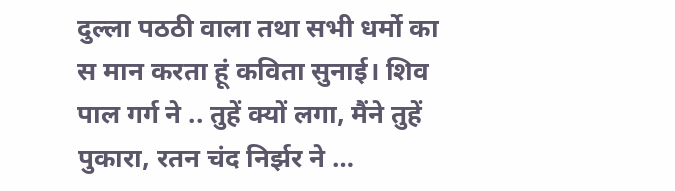दुल्ला पठठी वाला तथा सभी धर्मो का स मान करता हूं कविता सुनाई। शिव पाल गर्ग ने .. तुहें क्यों लगा, मैंने तुहें पुकारा, रतन चंद निर्झर ने …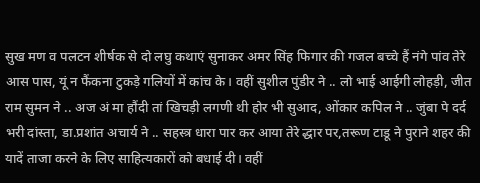सुख मण व पलटन शीर्षक से दो लघु कथाएं सुनाकर अमर सिंह फिगार की गजल बच्चे हैं नंगे पांव तेरे आस पास, यूं न फैंकना टुकड़े गलियों में कांच के। वहीं सुशील पुंडीर ने .. लो भाई आईगी लोहड़ी, जीत राम सुमन ने .. अज अं मा हौंदी तां खिचड़ी लगणी थी होर भी सुआद, ओंकार कपिल ने .. जुंबा पे दर्द भरी दांस्ता, डा.प्रशांत अचार्य ने .. सहस्त्र धारा पार कर आया तेरे द्धार पर,तरूण टाडू ने पुराने शहर की यादें ताजा करने के लिए साहित्यकारों को बधाई दी। वहीं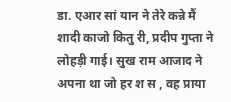डा. एआर सां यान ने तेरे कन्ने मैं शादी काजो कितु री, प्रदीप गुप्ता ने लोहड़ी गाई। सुख राम आजाद ने अपना था जो हर श स , वह प्राया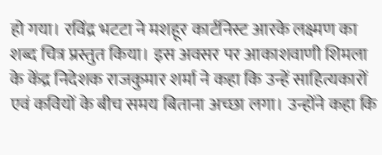हो गया। रविंद्र भटटा ने मशहूर कार्टनिस्ट आरके लक्ष्मण का शब्द चित्र प्रस्तुत किया। इस अवसर पर आकाशवाणी शिमला के केंद्र निदेशक राजकुमार शर्मा ने कहा कि उन्हें साहित्यकारों एवं कवियों के बीच समय बिताना अच्छा लगा। उन्होंने कहा कि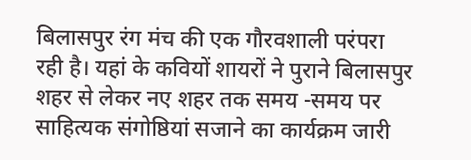बिलासपुर रंग मंच की एक गौरवशाली परंपरा रही है। यहां के कवियों शायरों ने पुराने बिलासपुर शहर से लेकर नए शहर तक समय -समय पर साहित्यक संगोष्ठियां सजाने का कार्यक्रम जारी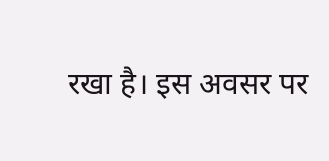रखा है। इस अवसर पर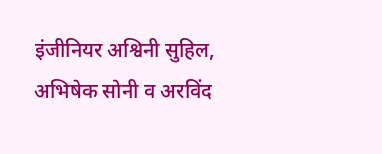इंजीनियर अश्विनी सुहिल, अभिषेक सोनी व अरविंद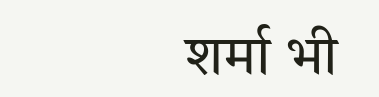शर्मा भी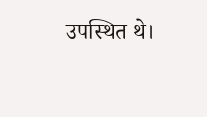उपस्थित थे।